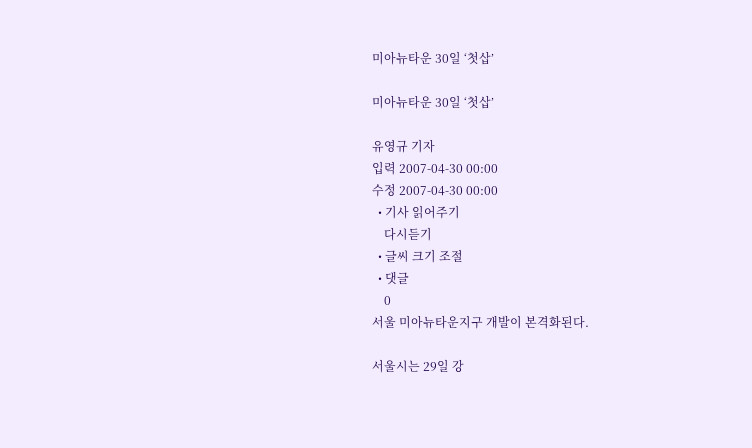미아뉴타운 30일 ‘첫삽’

미아뉴타운 30일 ‘첫삽’

유영규 기자
입력 2007-04-30 00:00
수정 2007-04-30 00:00
  • 기사 읽어주기
    다시듣기
  • 글씨 크기 조절
  • 댓글
    0
서울 미아뉴타운지구 개발이 본격화된다.

서울시는 29일 강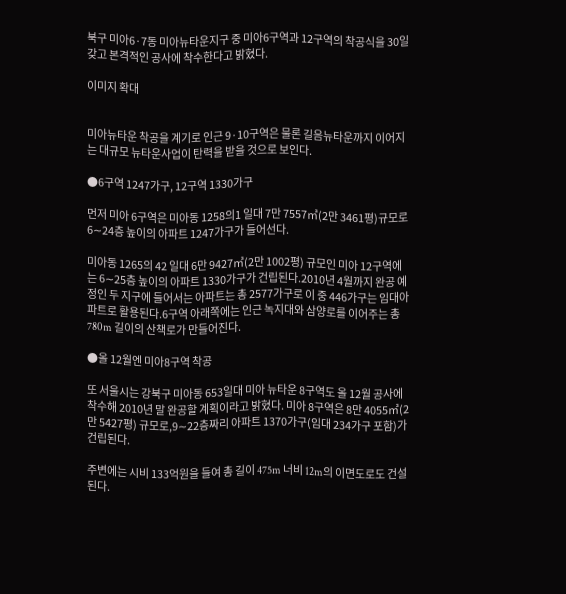북구 미아6·7동 미아뉴타운지구 중 미아6구역과 12구역의 착공식을 30일 갖고 본격적인 공사에 착수한다고 밝혔다.

이미지 확대


미아뉴타운 착공을 계기로 인근 9·10구역은 물론 길음뉴타운까지 이어지는 대규모 뉴타운사업이 탄력을 받을 것으로 보인다.

●6구역 1247가구, 12구역 1330가구

먼저 미아 6구역은 미아동 1258의1 일대 7만 7557㎡(2만 3461평)규모로 6∼24층 높이의 아파트 1247가구가 들어선다.

미아동 1265의 42 일대 6만 9427㎡(2만 1002평) 규모인 미아 12구역에는 6∼25층 높이의 아파트 1330가구가 건립된다.2010년 4월까지 완공 예정인 두 지구에 들어서는 아파트는 총 2577가구로 이 중 446가구는 임대아파트로 활용된다.6구역 아래쪽에는 인근 녹지대와 삼양로를 이어주는 총 780m 길이의 산책로가 만들어진다.

●올 12월엔 미아8구역 착공

또 서울시는 강북구 미아동 653일대 미아 뉴타운 8구역도 올 12월 공사에 착수해 2010년 말 완공할 계획이라고 밝혔다. 미아 8구역은 8만 4055㎡(2만 5427평) 규모로,9∼22층짜리 아파트 1370가구(임대 234가구 포함)가 건립된다.

주변에는 시비 133억원을 들여 총 길이 475m 너비 12m의 이면도로도 건설된다.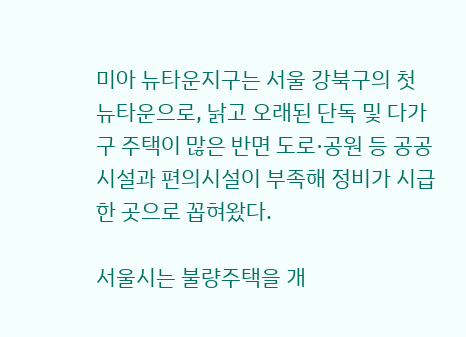미아 뉴타운지구는 서울 강북구의 첫 뉴타운으로, 낡고 오래된 단독 및 다가구 주택이 많은 반면 도로·공원 등 공공시설과 편의시설이 부족해 정비가 시급한 곳으로 꼽혀왔다.

서울시는 불량주택을 개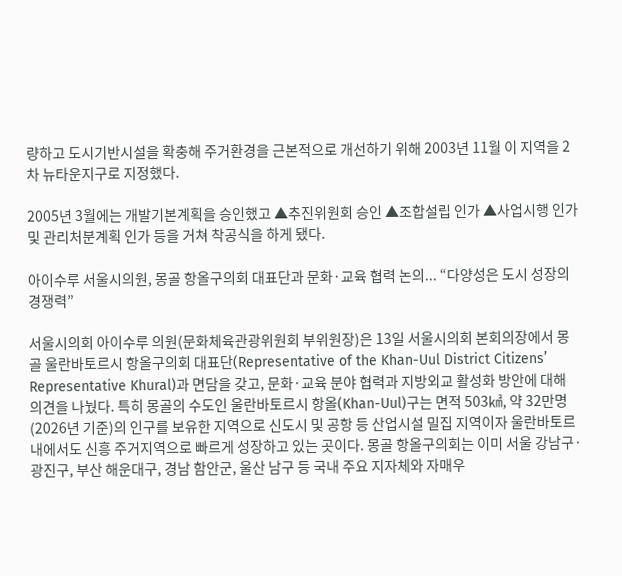량하고 도시기반시설을 확충해 주거환경을 근본적으로 개선하기 위해 2003년 11월 이 지역을 2차 뉴타운지구로 지정했다.

2005년 3월에는 개발기본계획을 승인했고 ▲추진위원회 승인 ▲조합설립 인가 ▲사업시행 인가 및 관리처분계획 인가 등을 거쳐 착공식을 하게 됐다.

아이수루 서울시의원, 몽골 항올구의회 대표단과 문화·교육 협력 논의... “다양성은 도시 성장의 경쟁력”

서울시의회 아이수루 의원(문화체육관광위원회 부위원장)은 13일 서울시의회 본회의장에서 몽골 울란바토르시 항올구의회 대표단(Representative of the Khan-Uul District Citizens’ Representative Khural)과 면담을 갖고, 문화·교육 분야 협력과 지방외교 활성화 방안에 대해 의견을 나눴다. 특히 몽골의 수도인 울란바토르시 항올(Khan-Uul)구는 면적 503㎢, 약 32만명(2026년 기준)의 인구를 보유한 지역으로 신도시 및 공항 등 산업시설 밀집 지역이자 울란바토르 내에서도 신흥 주거지역으로 빠르게 성장하고 있는 곳이다. 몽골 항올구의회는 이미 서울 강남구·광진구, 부산 해운대구, 경남 함안군, 울산 남구 등 국내 주요 지자체와 자매우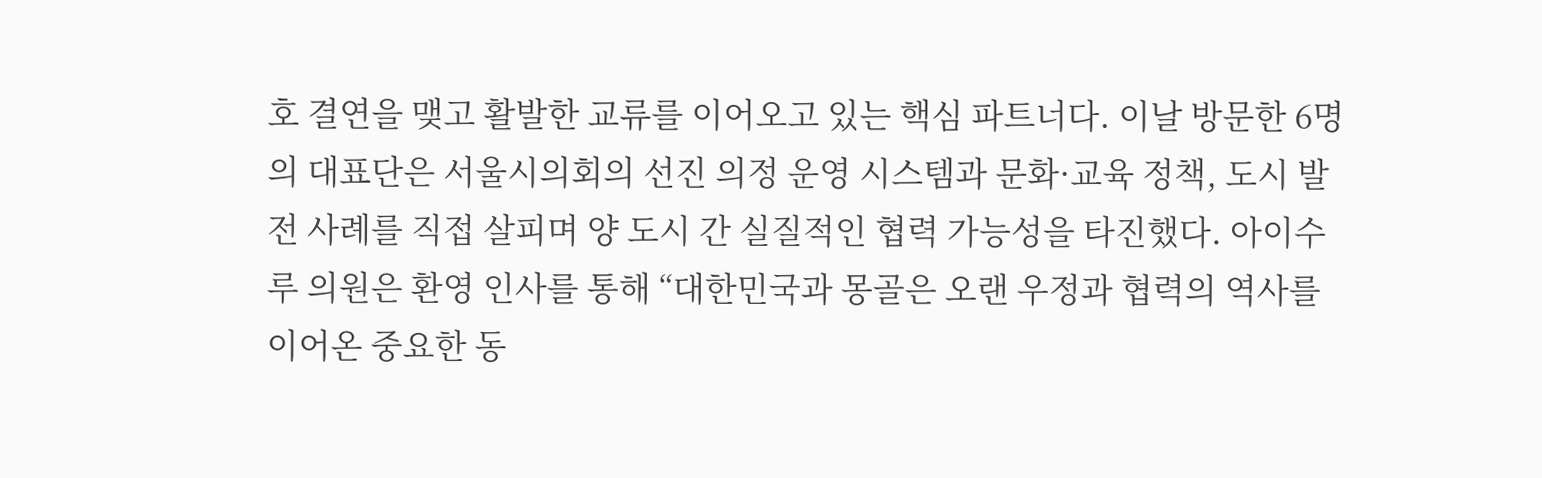호 결연을 맺고 활발한 교류를 이어오고 있는 핵심 파트너다. 이날 방문한 6명의 대표단은 서울시의회의 선진 의정 운영 시스템과 문화·교육 정책, 도시 발전 사례를 직접 살피며 양 도시 간 실질적인 협력 가능성을 타진했다. 아이수루 의원은 환영 인사를 통해 “대한민국과 몽골은 오랜 우정과 협력의 역사를 이어온 중요한 동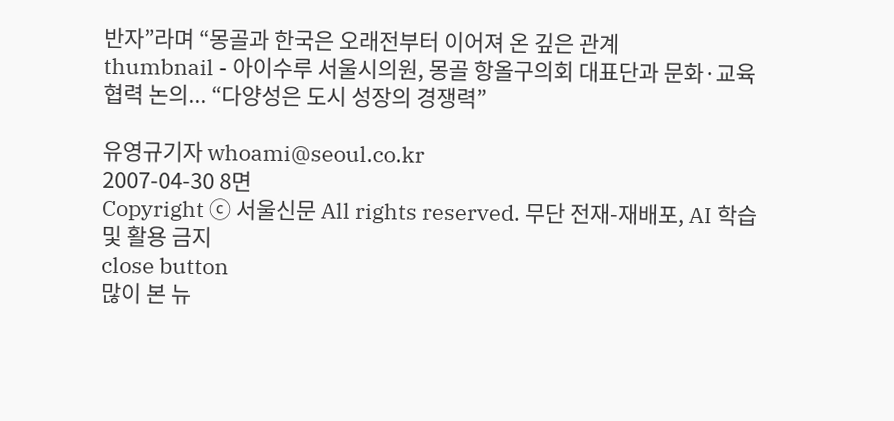반자”라며 “몽골과 한국은 오래전부터 이어져 온 깊은 관계
thumbnail - 아이수루 서울시의원, 몽골 항올구의회 대표단과 문화·교육 협력 논의... “다양성은 도시 성장의 경쟁력”

유영규기자 whoami@seoul.co.kr
2007-04-30 8면
Copyright ⓒ 서울신문 All rights reserved. 무단 전재-재배포, AI 학습 및 활용 금지
close button
많이 본 뉴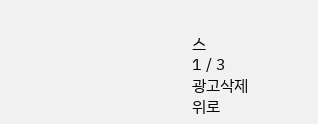스
1 / 3
광고삭제
위로